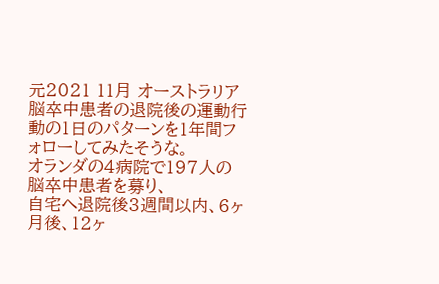元2021 11月 オーストラリア
脳卒中患者の退院後の運動行動の1日のパターンを1年間フォローしてみたそうな。
オランダの4病院で197人の脳卒中患者を募り、
自宅へ退院後3週間以内、6ヶ月後、12ヶ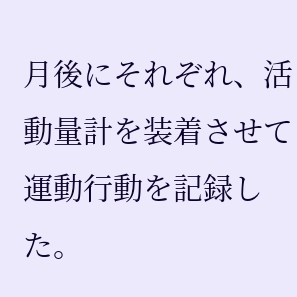月後にそれぞれ、活動量計を装着させて運動行動を記録した。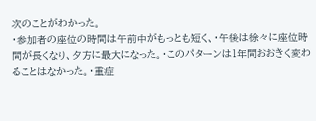次のことがわかった。
・参加者の座位の時間は午前中がもっとも短く、・午後は徐々に座位時間が長くなり、夕方に最大になった。・このパターンは1年間おおきく変わることはなかった。・重症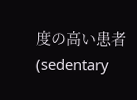度の高い患者(sedentary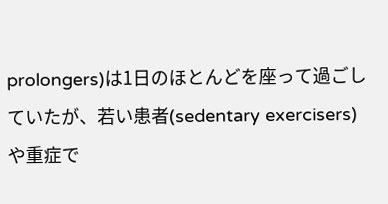prolongers)は1日のほとんどを座って過ごしていたが、若い患者(sedentary exercisers)や重症で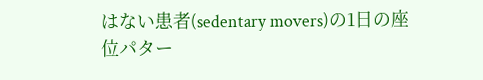はない患者(sedentary movers)の1日の座位パター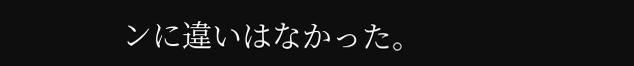ンに違いはなかった。